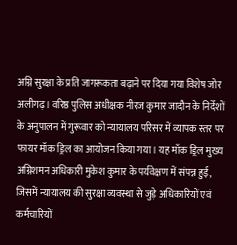अग्नि सुरक्षा के प्रति जागरूकता बढ़ाने पर दिया गया विशेष जोर
अलीगढ़। वरिष्ठ पुलिस अधीक्षक नीरज कुमार जादौन के निर्देशों के अनुपालन में गुरूवार को न्यायालय परिसर में व्यापक स्तर पर फायर मॉक ड्रिल का आयोजन किया गया। यह मॉक ड्रिल मुख्य अग्निशमन अधिकारी मुकेश कुमार के पर्यवेक्षण में संपन्न हुई, जिसमें न्यायालय की सुरक्षा व्यवस्था से जुड़े अधिकारियों एवं कर्मचारियों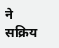ने सक्रिय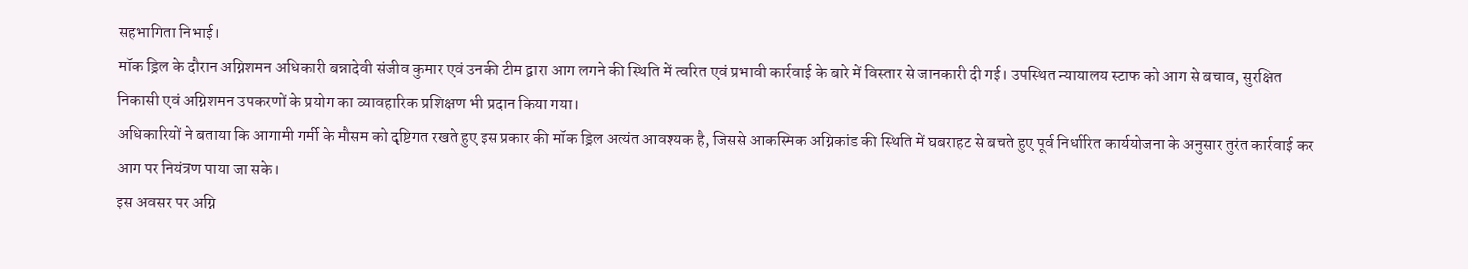सहभागिता निभाई।
मॉक ड्रिल के दौरान अग्निशमन अधिकारी बन्नादेवी संजीव कुमार एवं उनकी टीम द्वारा आग लगने की स्थिति में त्वरित एवं प्रभावी कार्रवाई के बारे में विस्तार से जानकारी दी गई। उपस्थित न्यायालय स्टाफ को आग से बचाव, सुरक्षित निकासी एवं अग्निशमन उपकरणों के प्रयोग का व्यावहारिक प्रशिक्षण भी प्रदान किया गया।
अधिकारियों ने बताया कि आगामी गर्मी के मौसम को दृष्टिगत रखते हुए इस प्रकार की मॉक ड्रिल अत्यंत आवश्यक है, जिससे आकस्मिक अग्निकांड की स्थिति में घबराहट से बचते हुए पूर्व निर्धारित कार्ययोजना के अनुसार तुरंत कार्रवाई कर आग पर नियंत्रण पाया जा सके।
इस अवसर पर अग्नि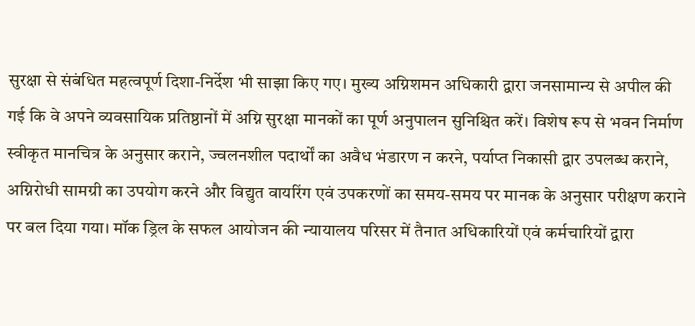सुरक्षा से संबंधित महत्वपूर्ण दिशा-निर्देश भी साझा किए गए। मुख्य अग्निशमन अधिकारी द्वारा जनसामान्य से अपील की गई कि वे अपने व्यवसायिक प्रतिष्ठानों में अग्नि सुरक्षा मानकों का पूर्ण अनुपालन सुनिश्चित करें। विशेष रूप से भवन निर्माण स्वीकृत मानचित्र के अनुसार कराने, ज्वलनशील पदार्थों का अवैध भंडारण न करने, पर्याप्त निकासी द्वार उपलब्ध कराने, अग्निरोधी सामग्री का उपयोग करने और विद्युत वायरिंग एवं उपकरणों का समय-समय पर मानक के अनुसार परीक्षण कराने पर बल दिया गया। मॉक ड्रिल के सफल आयोजन की न्यायालय परिसर में तैनात अधिकारियों एवं कर्मचारियों द्वारा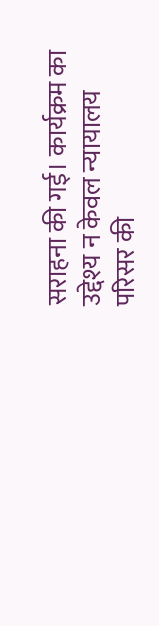सराहना की गई। कार्यक्रम का उद्देश्य न केवल न्यायालय परिसर की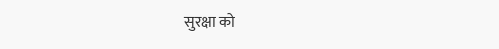सुरक्षा को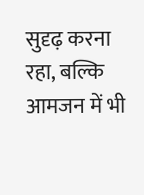सुदृढ़ करना रहा, बल्कि आमजन में भी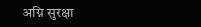अग्नि सुरक्षा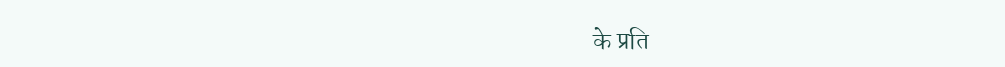के प्रति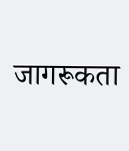जागरूकता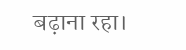बढ़ाना रहा।